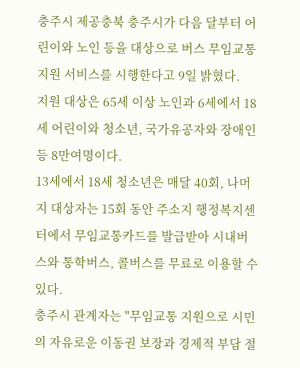충주시 제공충북 충주시가 다음 달부터 어린이와 노인 등을 대상으로 버스 무임교통 지원 서비스를 시행한다고 9일 밝혔다.
지원 대상은 65세 이상 노인과 6세에서 18세 어린이와 청소년, 국가유공자와 장애인 등 8만여명이다.
13세에서 18세 청소년은 매달 40회, 나머지 대상자는 15회 동안 주소지 행정복지센터에서 무임교통카드를 발급받아 시내버스와 통학버스, 콜버스를 무료로 이용할 수 있다.
충주시 관계자는 "무임교통 지원으로 시민의 자유로운 이동권 보장과 경제적 부담 절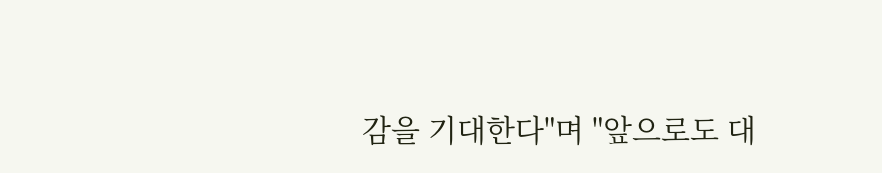감을 기대한다"며 "앞으로도 대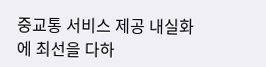중교통 서비스 제공 내실화에 최선을 다하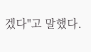겠다"고 말했다.